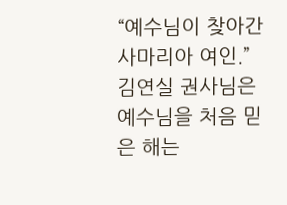“예수님이 찾아간 사마리아 여인.”
김연실 권사님은 예수님을 처음 믿은 해는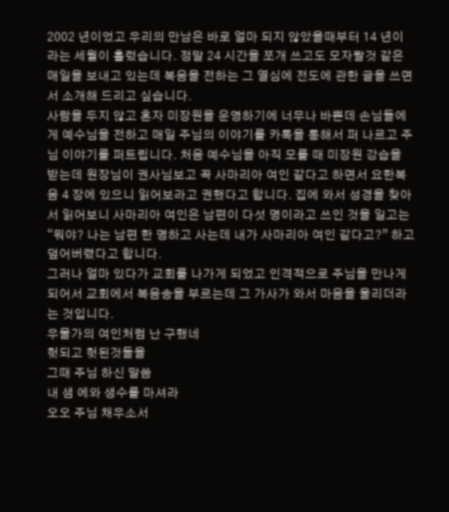2002 년이었고 우리의 만남은 바로 얼마 되지 않았을때부터 14 년이라는 세월이 흘렀습니다. 정말 24 시간을 쪼개 쓰고도 모자랄것 같은 매일을 보내고 있는데 복음을 전하는 그 열심에 전도에 관한 글을 쓰면서 소개해 드리고 싶습니다.
사람을 두지 않고 혼자 미장원을 운영하기에 너무나 바쁜데 손님들에게 예수님을 전하고 매일 주님의 이야기를 카톡을 통해서 퍼 나르고 주님 이야기를 퍼트립니다. 처음 예수님을 아직 모를 때 미장원 강습을 받는데 원장님이 권사님보고 꼭 사마리아 여인 같다고 하면서 요한복음 4 장에 있으니 읽어보라고 권했다고 합니다. 집에 와서 성경을 찾아서 읽어보니 사마리아 여인은 남편이 다섯 명이라고 쓰인 것을 일고는 “뭐야? 나는 남편 한 명하고 사는데 내가 사마리아 여인 같다고?” 하고 덮어버렸다고 합니다.
그러나 얼마 있다가 교회를 나가게 되었고 인격적으로 주님을 만나게 되어서 교회에서 복음송을 부르는데 그 가사가 와서 마음을 울리더라는 것입니다.
우물가의 여인처럼 난 구했네
헛되고 헛된것들을
그때 주님 하신 말씀
내 샘 에와 생수를 마셔라
오오 주님 채우소서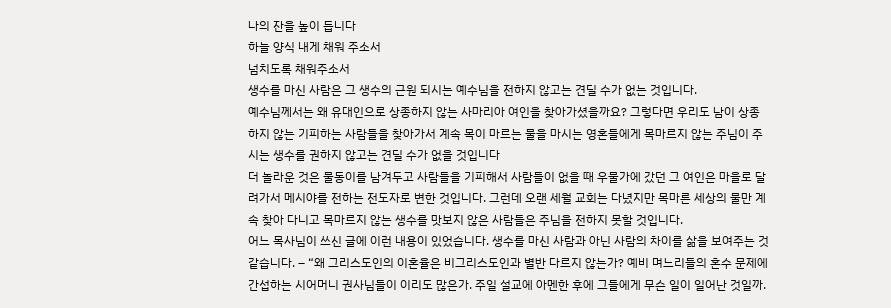나의 잔을 높이 듭니다
하늘 양식 내게 채워 주소서
넘치도록 채워주소서
생수를 마신 사람은 그 생수의 근원 되시는 예수님을 전하지 않고는 견딜 수가 없는 것입니다.
예수님께서는 왜 유대인으로 상종하지 않는 사마리아 여인을 찾아가셨을까요? 그렇다면 우리도 남이 상종하지 않는 기피하는 사람들을 찾아가서 계속 목이 마르는 물을 마시는 영혼들에게 목마르지 않는 주님이 주시는 생수를 권하지 않고는 견딜 수가 없을 것입니다
더 놀라운 것은 물동이를 남겨두고 사람들을 기피해서 사람들이 없을 때 우물가에 갔던 그 여인은 마을로 달려가서 메시야를 전하는 전도자로 변한 것입니다. 그런데 오랜 세월 교회는 다녔지만 목마른 세상의 물만 계속 찾아 다니고 목마르지 않는 생수를 맛보지 않은 사람들은 주님을 전하지 못할 것입니다.
어느 목사님이 쓰신 글에 이런 내용이 있었습니다. 생수를 마신 사람과 아닌 사람의 차이를 삶을 보여주는 것 같습니다. – “왜 그리스도인의 이혼율은 비그리스도인과 별반 다르지 않는가? 예비 며느리들의 혼수 문제에 간섭하는 시어머니 권사님들이 이리도 많은가. 주일 설교에 아멘한 후에 그들에게 무슨 일이 일어난 것일까.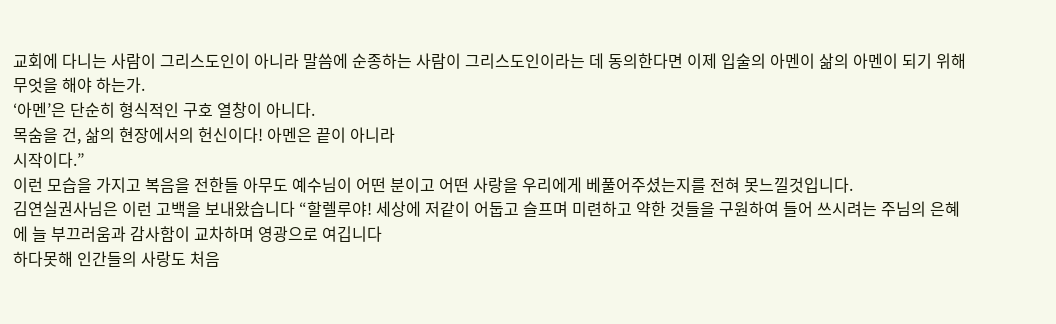교회에 다니는 사람이 그리스도인이 아니라 말씀에 순종하는 사람이 그리스도인이라는 데 동의한다면 이제 입술의 아멘이 삶의 아멘이 되기 위해 무엇을 해야 하는가.
‘아멘’은 단순히 형식적인 구호 열창이 아니다.
목숨을 건, 삶의 현장에서의 헌신이다! 아멘은 끝이 아니라
시작이다.”
이런 모습을 가지고 복음을 전한들 아무도 예수님이 어떤 분이고 어떤 사랑을 우리에게 베풀어주셨는지를 전혀 못느낄것입니다.
김연실권사님은 이런 고백을 보내왔습니다 “할렐루야! 세상에 저같이 어둡고 슬프며 미련하고 약한 것들을 구원하여 들어 쓰시려는 주님의 은혜에 늘 부끄러움과 감사함이 교차하며 영광으로 여깁니다
하다못해 인간들의 사랑도 처음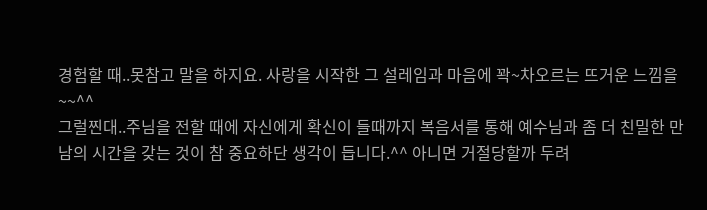경험할 때..못참고 말을 하지요. 사랑을 시작한 그 설레임과 마음에 꽉~차오르는 뜨거운 느낌을~~^^
그럴찐대..주님을 전할 때에 자신에게 확신이 들때까지 복음서를 통해 예수님과 좀 더 친밀한 만남의 시간을 갖는 것이 참 중요하단 생각이 듭니다.^^ 아니면 거절당할까 두려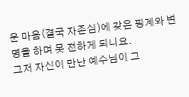운 마음(결국 자존심)에 갖은 핑계와 변명을 하며 못 전하게 되니요.
그저 자신이 만난 예수님이 그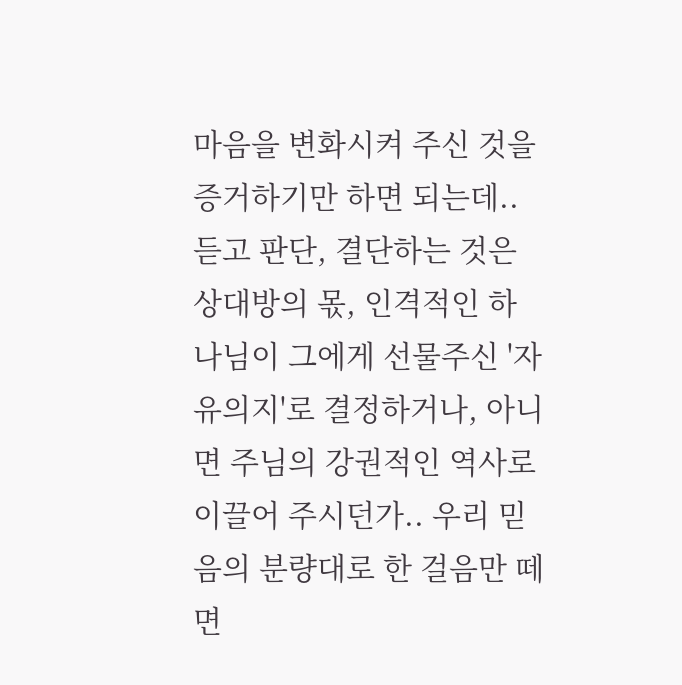마음을 변화시켜 주신 것을 증거하기만 하면 되는데..듣고 판단, 결단하는 것은 상대방의 몫, 인격적인 하나님이 그에게 선물주신 '자유의지'로 결정하거나, 아니면 주님의 강권적인 역사로 이끌어 주시던가.. 우리 믿음의 분량대로 한 걸음만 떼면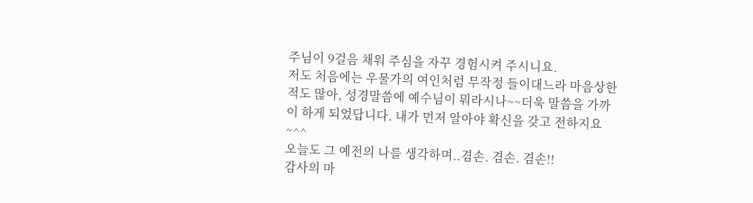주님이 9걸음 채워 주심을 자꾸 경험시켜 주시니요.
저도 처음에는 우물가의 여인처럼 무작정 들이대느라 마음상한 적도 많아, 성경말씀에 예수님이 뭐라시나~~더욱 말씀을 가까이 하게 되었답니다. 내가 먼저 알아야 확신을 갖고 전하지요~^^
오늘도 그 예전의 나를 생각하며..겸손. 겸손. 겸손!!
감사의 마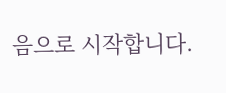음으로 시작합니다.